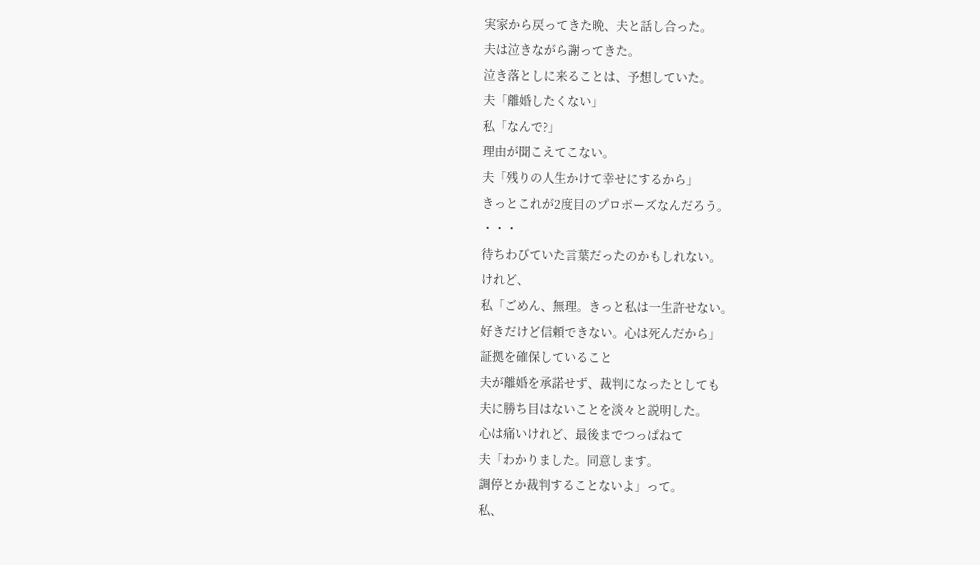実家から戻ってきた晩、夫と話し合った。
夫は泣きながら謝ってきた。
泣き落としに来ることは、予想していた。
夫「離婚したくない」
私「なんで?」
理由が聞こえてこない。
夫「残りの人生かけて幸せにするから」
きっとこれが2度目のプロポーズなんだろう。
・・・
待ちわびていた言葉だったのかもしれない。
けれど、
私「ごめん、無理。きっと私は一生許せない。
好きだけど信頼できない。心は死んだから」
証拠を確保していること
夫が離婚を承諾せず、裁判になったとしても
夫に勝ち目はないことを淡々と説明した。
心は痛いけれど、最後までつっぱねて
夫「わかりました。同意します。
調停とか裁判することないよ」って。
私、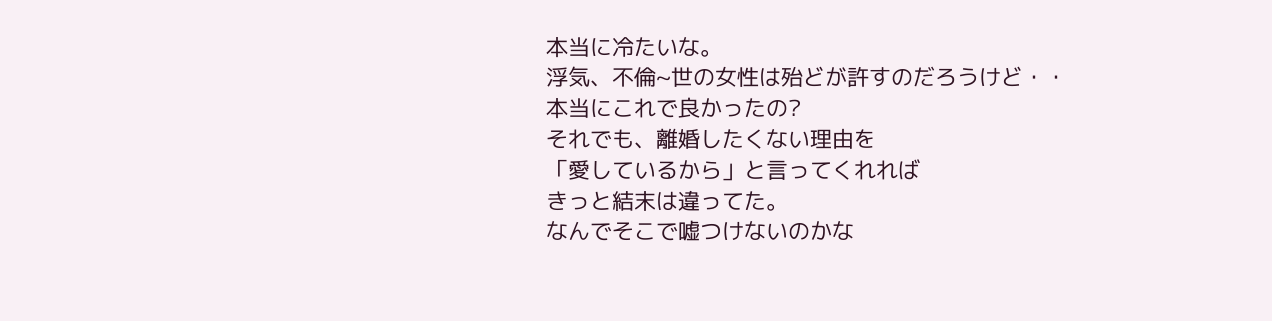本当に冷たいな。
浮気、不倫~世の女性は殆どが許すのだろうけど・・
本当にこれで良かったの?
それでも、離婚したくない理由を
「愛しているから」と言ってくれれば
きっと結末は違ってた。
なんでそこで嘘つけないのかな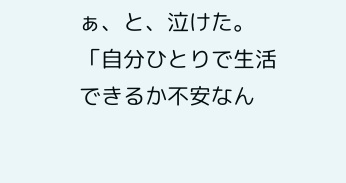ぁ、と、泣けた。
「自分ひとりで生活できるか不安なん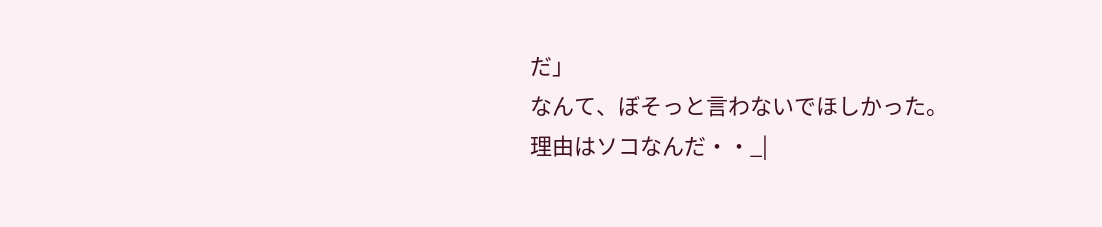だ」
なんて、ぼそっと言わないでほしかった。
理由はソコなんだ・・_|